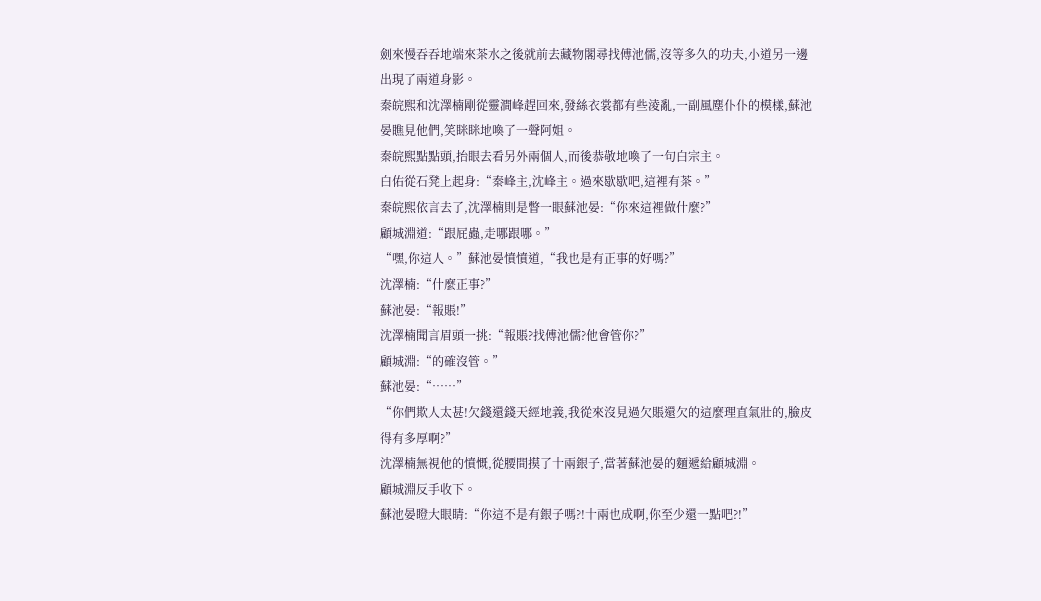劍來慢吞吞地端來茶水之後就前去藏物閣尋找傅池儒,沒等多久的功夫,小道另一邊出現了兩道身影。
秦皖熙和沈澤楠剛從靈澗峰趕回來,發絲衣裳都有些淩亂,一副風塵仆仆的模樣,蘇池晏瞧見他們,笑眯眯地喚了一聲阿姐。
秦皖熙點點頭,抬眼去看另外兩個人,而後恭敬地喚了一句白宗主。
白佑從石凳上起身:“秦峰主,沈峰主。過來歇歇吧,這裡有茶。”
秦皖熙依言去了,沈澤楠則是瞥一眼蘇池晏:“你來這裡做什麼?”
顧城淵道:“跟屁蟲,走哪跟哪。”
“嘿,你這人。”蘇池晏憤憤道,“我也是有正事的好嗎?”
沈澤楠:“什麼正事?”
蘇池晏:“報賬!”
沈澤楠聞言眉頭一挑:“報賬?找傅池儒?他會管你?”
顧城淵:“的確沒管。”
蘇池晏:“……”
“你們欺人太甚!欠錢還錢天經地義,我從來沒見過欠賬還欠的這麼理直氣壯的,臉皮得有多厚啊?”
沈澤楠無視他的憤慨,從腰間摸了十兩銀子,當著蘇池晏的麵遞給顧城淵。
顧城淵反手收下。
蘇池晏瞪大眼睛:“你這不是有銀子嗎?!十兩也成啊,你至少還一點吧?!”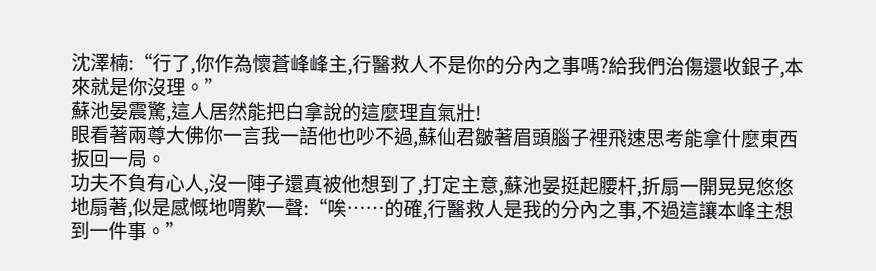沈澤楠:“行了,你作為懷蒼峰峰主,行醫救人不是你的分內之事嗎?給我們治傷還收銀子,本來就是你沒理。”
蘇池晏震驚,這人居然能把白拿說的這麼理直氣壯!
眼看著兩尊大佛你一言我一語他也吵不過,蘇仙君皺著眉頭腦子裡飛速思考能拿什麼東西扳回一局。
功夫不負有心人,沒一陣子還真被他想到了,打定主意,蘇池晏挺起腰杆,折扇一開晃晃悠悠地扇著,似是感慨地喟歎一聲:“唉……的確,行醫救人是我的分內之事,不過這讓本峰主想到一件事。”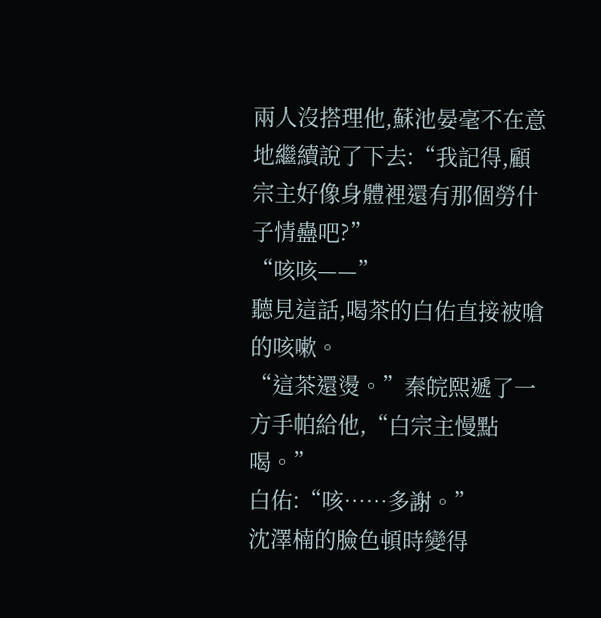兩人沒搭理他,蘇池晏毫不在意地繼續說了下去:“我記得,顧宗主好像身體裡還有那個勞什子情蠱吧?”
“咳咳——”
聽見這話,喝茶的白佑直接被嗆的咳嗽。
“這茶還燙。”秦皖熙遞了一方手帕給他,“白宗主慢點喝。”
白佑:“咳……多謝。”
沈澤楠的臉色頓時變得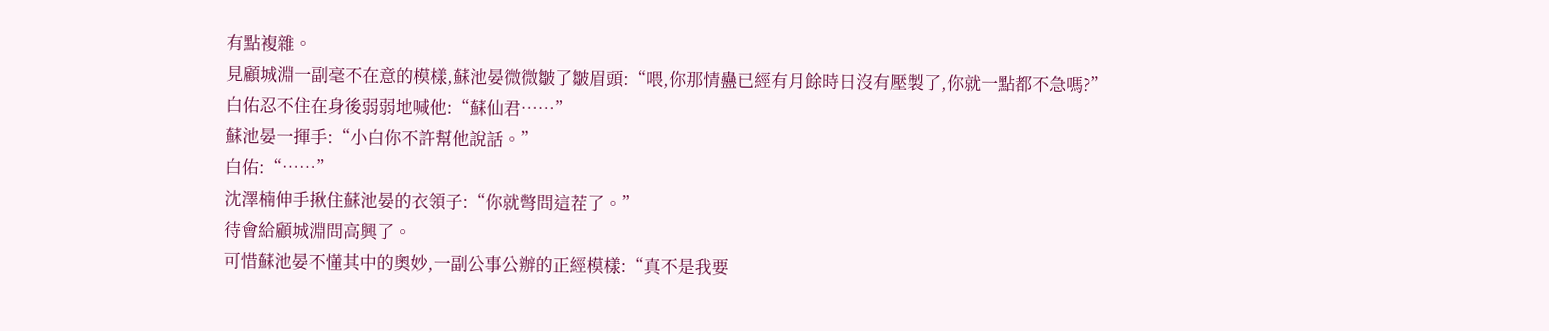有點複雜。
見顧城淵一副毫不在意的模樣,蘇池晏微微皺了皺眉頭:“喂,你那情蠱已經有月餘時日沒有壓製了,你就一點都不急嗎?”
白佑忍不住在身後弱弱地喊他:“蘇仙君……”
蘇池晏一揮手:“小白你不許幫他說話。”
白佑:“……”
沈澤楠伸手揪住蘇池晏的衣領子:“你就彆問這茬了。”
待會給顧城淵問高興了。
可惜蘇池晏不懂其中的奧妙,一副公事公辦的正經模樣:“真不是我要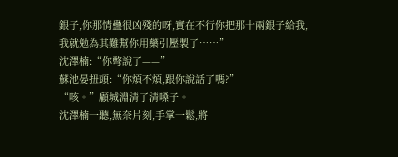銀子,你那情蠱很凶殘的呀,實在不行你把那十兩銀子給我,我就勉為其難幫你用藥引壓製了……”
沈澤楠:“你彆說了——”
蘇池晏扭頭:“你煩不煩,跟你說話了嗎?”
“咳。”顧城淵清了清嗓子。
沈澤楠一聽,無奈片刻,手掌一鬆,將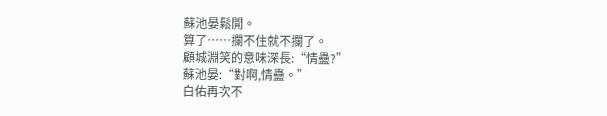蘇池晏鬆開。
算了……攔不住就不攔了。
顧城淵笑的意味深長:“情蠱?”
蘇池晏:“對啊,情蠱。”
白佑再次不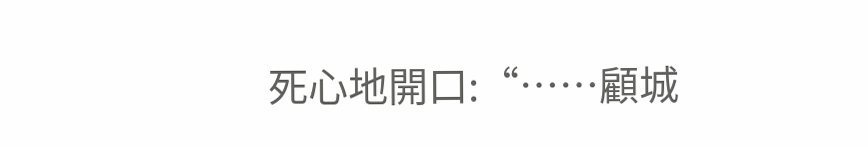死心地開口:“……顧城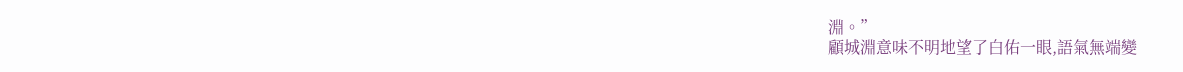淵。”
顧城淵意味不明地望了白佑一眼,語氣無端變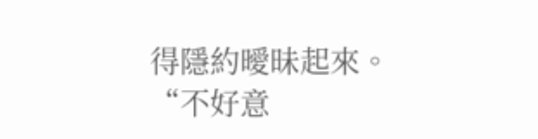得隱約曖昧起來。
“不好意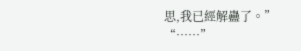思,我已經解蠱了。”
“……”